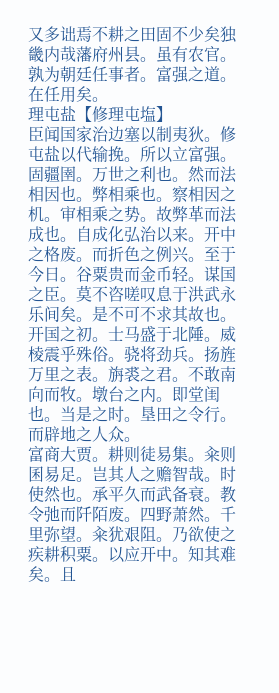又多诎焉不耕之田固不少矣独畿内哉藩府州县。虽有农官。孰为朝廷任事者。富强之道。在任用矣。
理屯盐【修理屯塩】
臣闻国家治边塞以制夷狄。修屯盐以代输挽。所以立富强。固疆圉。万世之利也。然而法相因也。弊相乘也。察相因之机。审相乘之势。故弊革而法成也。自成化弘治以来。开中之格废。而折色之例兴。至于今日。谷粟贵而金币轻。谋国之臣。莫不咨嗟叹息于洪武永乐间矣。是不可不求其故也。开国之初。士马盛于北陲。威棱震乎殊俗。骁将劲兵。扬旌万里之表。旃裘之君。不敢南向而牧。墩台之内。即堂闺也。当是之时。垦田之令行。而辟地之人众。
富商大贾。耕则徒易集。籴则囷易足。岂其人之赡智哉。时使然也。承平久而武备衰。教令弛而阡陌废。四野萧然。千里弥望。籴犹艰阻。乃欲使之疾耕积粟。以应开中。知其难矣。且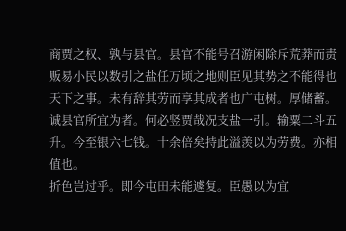商贾之权、孰与县官。县官不能号召游闲除斥荒莽而责贩易小民以数引之盐任万顷之地则臣见其势之不能得也天下之事。未有辞其劳而享其成者也广屯树。厚储蓄。诚县官所宜为者。何必竖贾哉况支盐一引。输粟二斗五升。今至银六七钱。十余倍矣持此溢羡以为劳费。亦相值也。
折色岂过乎。即今屯田未能遽复。臣愚以为宜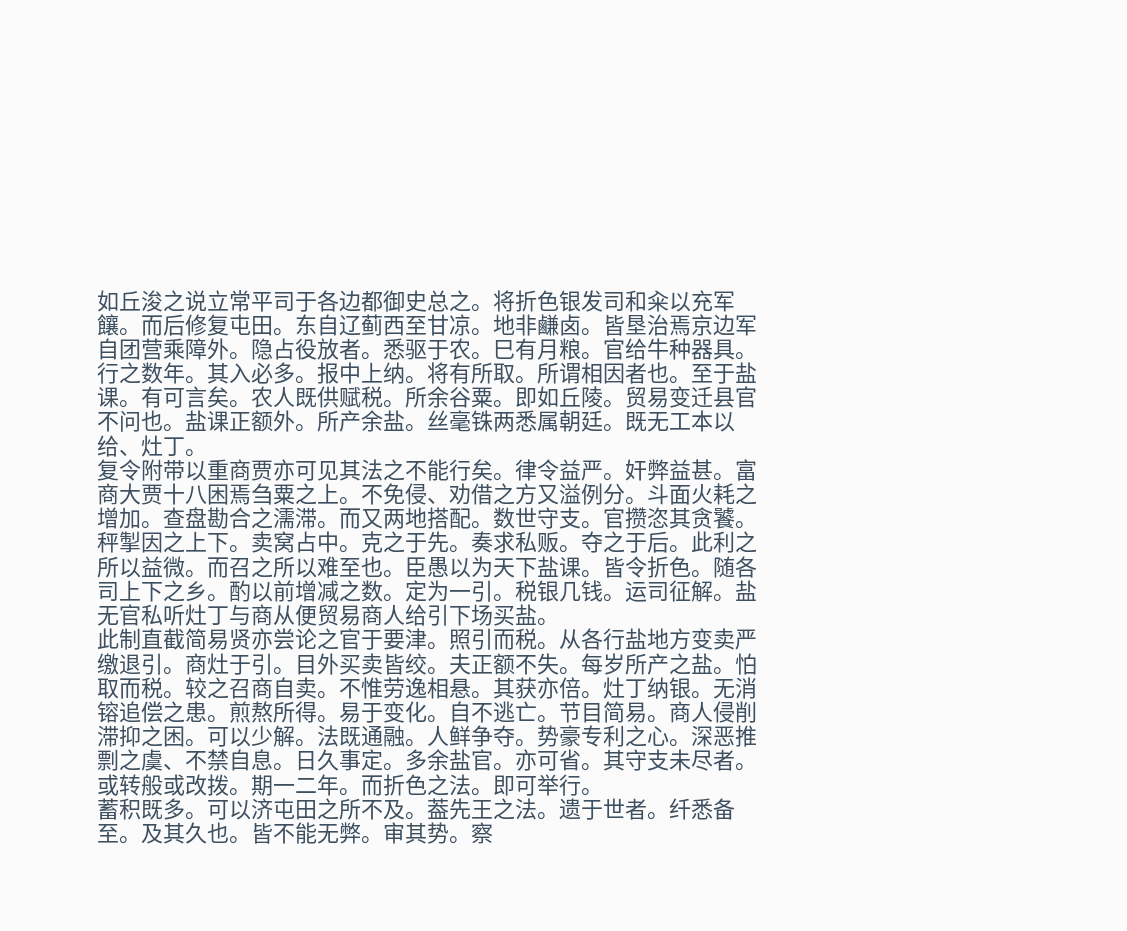如丘浚之说立常平司于各边都御史总之。将折色银发司和籴以充军饟。而后修复屯田。东自辽蓟西至甘凉。地非鹻卤。皆垦治焉京边军自团营乘障外。隐占役放者。悉驱于农。巳有月粮。官给牛种器具。行之数年。其入必多。报中上纳。将有所取。所谓相因者也。至于盐课。有可言矣。农人既供赋税。所余谷粟。即如丘陵。贸易变迁县官不问也。盐课正额外。所产余盐。丝毫铢两悉属朝廷。既无工本以给、灶丁。
复令附带以重商贾亦可见其法之不能行矣。律令益严。奸弊益甚。富商大贾十八困焉刍粟之上。不免侵、劝借之方又溢例分。斗面火耗之增加。查盘勘合之濡滞。而又两地搭配。数世守支。官攒恣其贪饕。秤掣因之上下。卖窝占中。克之于先。奏求私贩。夺之于后。此利之所以益微。而召之所以难至也。臣愚以为天下盐课。皆令折色。随各司上下之乡。酌以前增减之数。定为一引。税银几钱。运司征解。盐无官私听灶丁与商从便贸易商人给引下场买盐。
此制直截简易贤亦尝论之官于要津。照引而税。从各行盐地方变卖严缴退引。商灶于引。目外买卖皆绞。夫正额不失。每岁所产之盐。怕取而税。较之召商自卖。不惟劳逸相悬。其获亦倍。灶丁纳银。无消镕追偿之患。煎熬所得。易于变化。自不逃亡。节目简易。商人侵削滞抑之困。可以少解。法既通融。人鲜争夺。势豪专利之心。深恶推剽之虞、不禁自息。日久事定。多余盐官。亦可省。其守支未尽者。或转般或改拨。期一二年。而折色之法。即可举行。
蓄积既多。可以济屯田之所不及。葢先王之法。遗于世者。纤悉备至。及其久也。皆不能无弊。审其势。察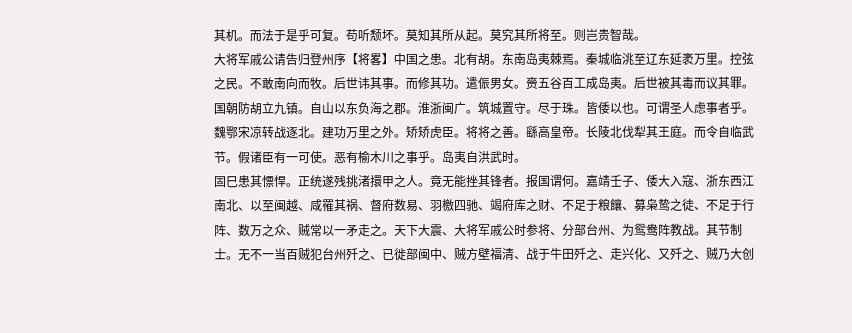其机。而法于是乎可复。苟听颓坏。莫知其所从起。莫究其所将至。则岂贵智哉。
大将军戚公请告归登州序【将畧】中国之患。北有胡。东南岛夷棘焉。秦城临洮至辽东延袤万里。控弦之民。不敢南向而牧。后世讳其事。而修其功。遣侲男女。赍五谷百工成岛夷。后世被其毒而议其罪。国朝防胡立九镇。自山以东负海之郡。淮浙闽广。筑城置守。尽于珠。皆倭以也。可谓圣人虑事者乎。魏鄂宋凉转战逐北。建功万里之外。矫矫虎臣。将将之善。繇高皇帝。长陵北伐犁其王庭。而令自临武节。假诸臣有一可使。恶有榆木川之事乎。岛夷自洪武时。
固巳患其慓悍。正统遂残挑渚擐甲之人。竟无能挫其锋者。报国谓何。嘉靖壬子、倭大入寇、浙东西江南北、以至闽越、咸罹其祸、督府数易、羽檄四驰、竭府库之财、不足于粮饟、募枭鸷之徒、不足于行阵、数万之众、贼常以一矛走之。天下大震、大将军戚公时参将、分部台州、为鸳鸯阵教战。其节制士。无不一当百贼犯台州歼之、已徙部闽中、贼方壁福清、战于牛田歼之、走兴化、又歼之、贼乃大创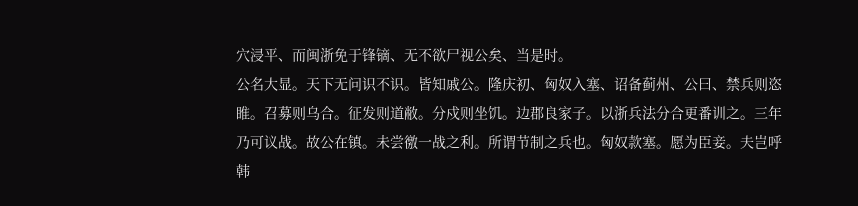穴浸平、而闽浙免于锋镝、无不欲尸视公矣、当是时。
公名大显。天下无问识不识。皆知戚公。隆庆初、匈奴入塞、诏备蓟州、公曰、禁兵则恣睢。召募则乌合。征发则道敝。分戍则坐饥。边郡良家子。以浙兵法分合更番训之。三年乃可议战。故公在镇。未尝徼一战之利。所谓节制之兵也。匈奴款塞。愿为臣妾。夫岂呼韩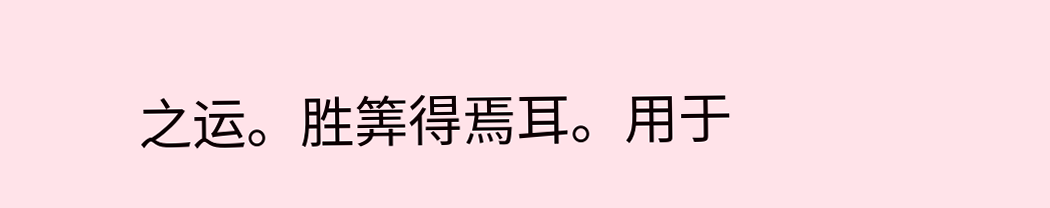之运。胜筭得焉耳。用于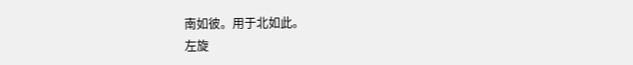南如彼。用于北如此。
左旋